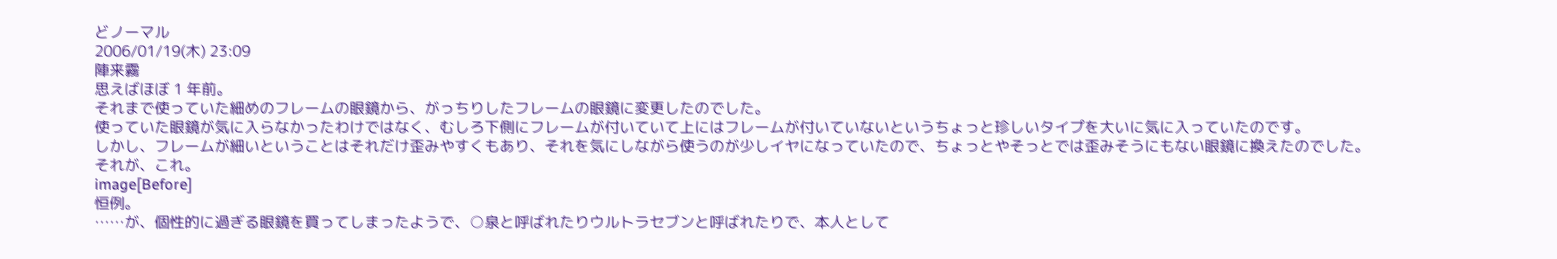どノーマル
2006/01/19(木) 23:09
陣来霧
思えばほぼ 1 年前。
それまで使っていた細めのフレームの眼鏡から、がっちりしたフレームの眼鏡に変更したのでした。
使っていた眼鏡が気に入らなかったわけではなく、むしろ下側にフレームが付いていて上にはフレームが付いていないというちょっと珍しいタイプを大いに気に入っていたのです。
しかし、フレームが細いということはそれだけ歪みやすくもあり、それを気にしながら使うのが少しイヤになっていたので、ちょっとやそっとでは歪みそうにもない眼鏡に換えたのでした。
それが、これ。
image[Before]
恒例。
……が、個性的に過ぎる眼鏡を買ってしまったようで、○泉と呼ばれたりウルトラセブンと呼ばれたりで、本人として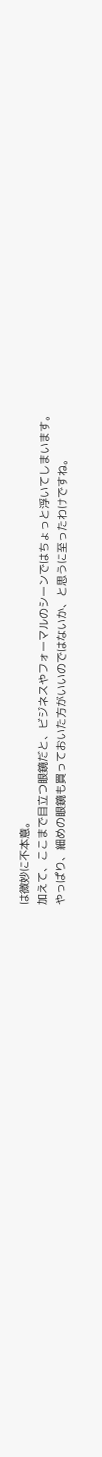は微妙に不本意。
加えて、ここまで目立つ眼鏡だと、ビジネスやフォーマルのシーンではちょっと浮いてしまいます。
やっぱり、細めの眼鏡も買っておいた方がいいのではないか、と思うに至ったわけですね。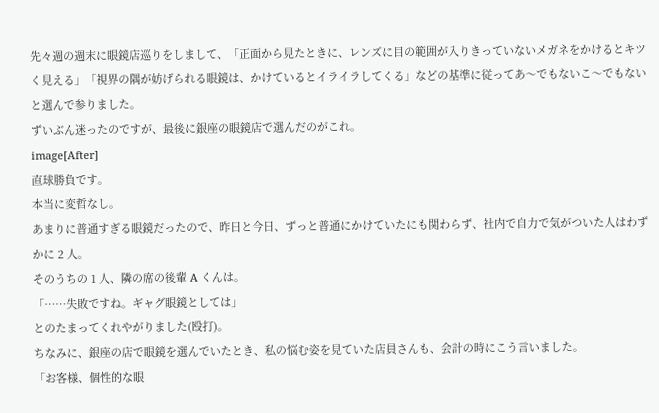先々週の週末に眼鏡店巡りをしまして、「正面から見たときに、レンズに目の範囲が入りきっていないメガネをかけるとキツく見える」「視界の隅が妨げられる眼鏡は、かけているとイライラしてくる」などの基準に従ってあ〜でもないこ〜でもないと選んで参りました。
ずいぶん迷ったのですが、最後に銀座の眼鏡店で選んだのがこれ。
image[After]
直球勝負です。
本当に変哲なし。
あまりに普通すぎる眼鏡だったので、昨日と今日、ずっと普通にかけていたにも関わらず、社内で自力で気がついた人はわずかに 2 人。
そのうちの 1 人、隣の席の後輩 A くんは。
「……失敗ですね。ギャグ眼鏡としては」
とのたまってくれやがりました(殴打)。
ちなみに、銀座の店で眼鏡を選んでいたとき、私の悩む姿を見ていた店員さんも、会計の時にこう言いました。
「お客様、個性的な眼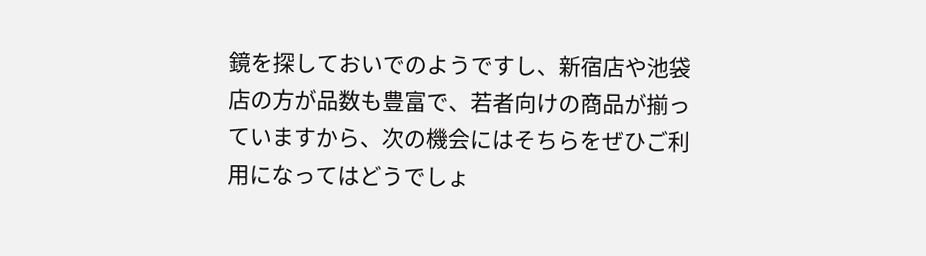鏡を探しておいでのようですし、新宿店や池袋店の方が品数も豊富で、若者向けの商品が揃っていますから、次の機会にはそちらをぜひご利用になってはどうでしょ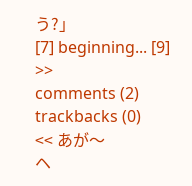う?」
[7] beginning... [9] >>
comments (2)
trackbacks (0)
<< あが〜
ヘ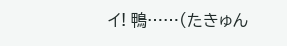イ! 鴨……(たきゅん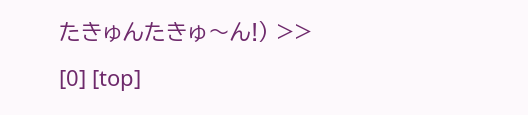たきゅんたきゅ〜ん!) >>
[0] [top]